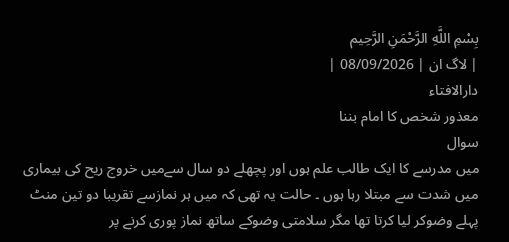بِسْمِ اللَّهِ الرَّحْمَنِ الرَّحِيم
| لاگ ان | 08/09/2026 |
دارالافتاء
معذور شخص کا امام بننا
سوال
میں مدرسے کا ایک طالب علم ہوں اور پچھلے دو سال سےمیں خروج ریح کی بیماری میں شدت سے مبتلا رہا ہوں ۔ حالت یہ تھی کہ میں ہر نمازسے تقریبا دو تین منٹ پہلے وضوکر لیا کرتا تھا مگر سلامتی وضوکے ساتھ نماز پوری کرنے پر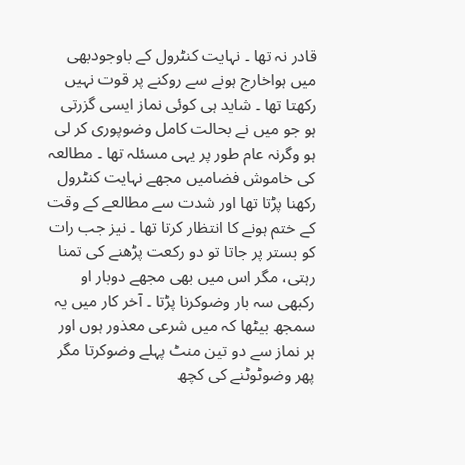قادر نہ تھا ۔ نہایت کنٹرول کے باوجودبھی میں ہواخارج ہونے سے روکنے پر قوت نہیں رکھتا تھا ۔ شاید ہی کوئی نماز ایسی گزرتی ہو جو میں نے بحالت کامل وضوپوری کر لی ہو وگرنہ عام طور پر یہی مسئلہ تھا ۔ مطالعہ کی خاموش فضامیں مجھے نہایت کنٹرول رکھنا پڑتا تھا اور شدت سے مطالعے کے وقت کے ختم ہونے کا انتظار کرتا تھا ۔ نیز جب رات کو بستر پر جاتا تو دو رکعت پڑھنے کی تمنا رہتی، مگر اس میں بھی مجھے دوبار او رکبھی سہ بار وضوکرنا پڑتا ۔ آخر کار میں یہ سمجھ بیٹھا کہ میں شرعی معذور ہوں اور ہر نماز سے دو تین منٹ پہلے وضوکرتا مگر پھر وضوٹوٹنے کی کچھ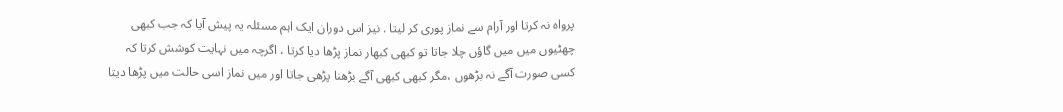پرواہ نہ کرتا اور آرام سے نماز پوری کر لیتا . نیز اس دوران ایک اہم مسئلہ یہ پیش آیا کہ جب کبھی چھٹیوں میں میں گاؤں چلا جاتا تو کبھی کبھار نماز پڑھا دیا کرتا ، اگرچہ میں نہایت کوشش کرتا کہ کسی صورت آگے نہ بڑھوں ،مگر کبھی کبھی آگے بڑھنا پڑهی جاتا اور میں نماز اسی حالت میں پڑھا دیتا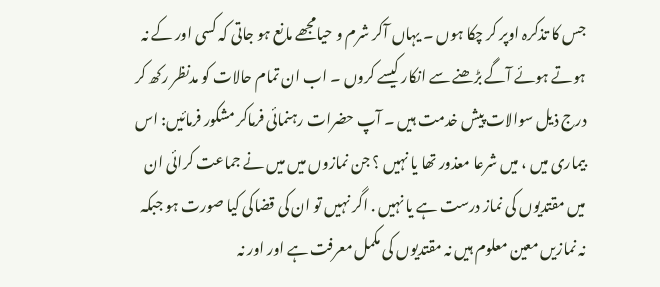جس کا تذکرہ اوپر کر چکا ہوں ۔ یہاں آکر شرم و حیامجھے مانع ہو جاتی کہ کسی اور کے نہ ہوتے ہوئے آگے بڑھنے سے انکار کیسے کروں ۔ اب ان تمام حالات کو مدنظر رکھ کر درج ذیل سوالات پیش خدمت ہیں ۔ آپ حضرات رہنمائی فرماکر مشکور فرمائیں: اس بیماری میں ، میں شرعا معذور تھا یا نہیں ؟ جن نمازوں میں میں نے جماعت کرائی ان میں مقتدیوں کی نماز درست ہے یا نہیں . اگر نہیں تو ان کی قضاکی کیا صورت ہو جبکہ نہ نمازیں معین معلوم ہیں نہ مقتدیوں کی مکمل معرفت ہے اور اور نہ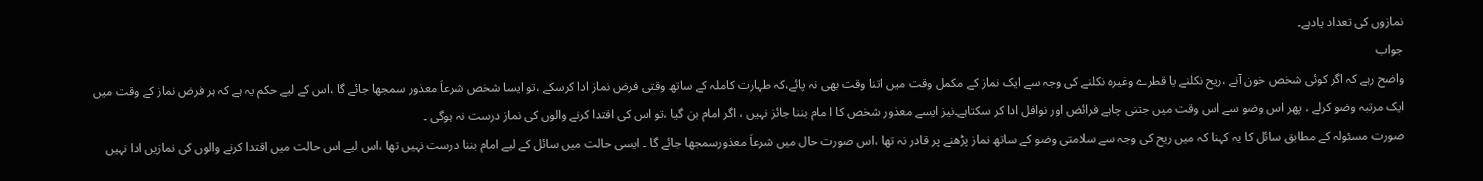نمازوں کی تعداد یادہے۔
جواب
واضح رہے کہ اگر کوئی شخص خون آنے ،ریح نکلنے یا قطرے وغیرہ نکلنے کی وجہ سے ایک نماز کے مکمل وقت میں اتنا وقت بھی نہ پائے،کہ طہارت کاملہ کے ساتھ وقتی فرض نماز ادا کرسکے ،تو ایسا شخص شرعاَ معذور سمجھا جائے گا ،اس کے لیے حکم یہ ہے کہ ہر فرض نماز کے وقت میں ایک مرتبہ وضو کرلے ، پھر اس وضو سے اس وقت میں جتنی چاہے فرائض اور نوافل ادا کر سکتاہے۔نیز ایسے معذور شخص کا ا مام بننا جائز نہیں ، اگر امام بن گیا ،تو اس کی اقتدا کرنے والوں کی نماز درست نہ ہوگی ۔
صورت مسئولہ کے مطابق سائل کا یہ کہنا کہ میں ریح کی وجہ سے سلامتی وضو کے ساتھ نماز پڑھنے پر قادر نہ تھا ،اس صورت حال میں شرعاَ معذورسمجھا جائے گا ۔ ایسی حالت میں سائل کے لیے امام بننا درست نہیں تھا ،اس لیے اس حالت میں اقتدا کرنے والوں کی نمازیں ادا نہیں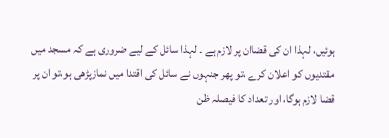ہوئیں، لہذا ان کی قضاان پر لازم ہے ۔ لہذا سائل کے لیے ضروری ہے کہ مسجد میں مقتدیوں کو اعلان کرے ،تو پھر جنہوں نے سائل کی اقتدا میں نمازپڑھی ہو،تو ان پر قضا لازم ہوگا، اور تعداد کا فیصلہ ظن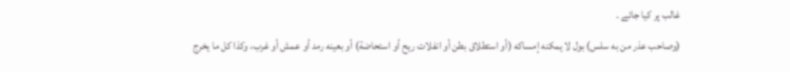غالب پر کیا جائے ۔
(وصاحب عذر من به سلس) بول لا يمكنه إمساكه (أو استطلاق بطن أو انفلات ريح أو استحاضة) أو بعينه رمد أو عمش أو غرب، وكذا كل ما يخرج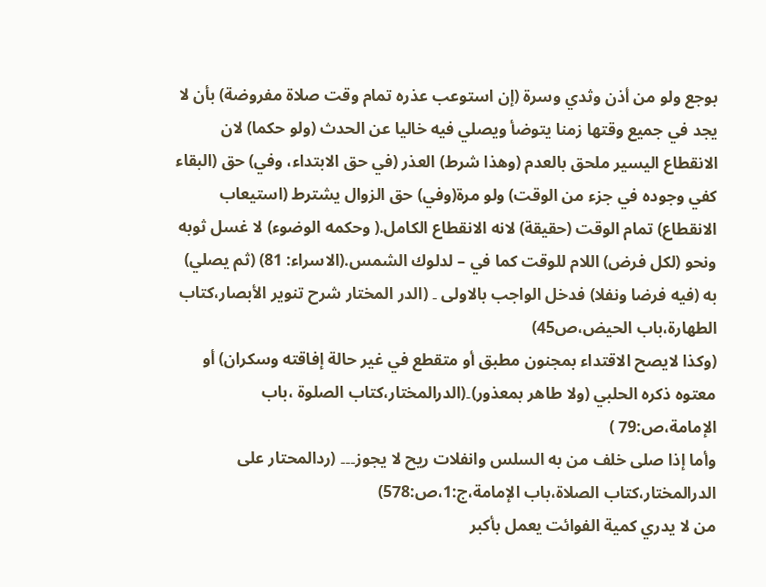بوجع ولو من أذن وثدي وسرة (إن استوعب عذره تمام وقت صلاة مفروضة) بأن لا يجد في جميع وقتها زمنا يتوضأ ويصلي فيه خاليا عن الحدث (ولو حكما) لان الانقطاع اليسير ملحق بالعدم (وهذا شرط) العذر (في حق الابتداء، وفي) حق (البقاء كفي وجوده في جزء من الوقت) ولو مرة(وفي) حق الزوال يشترط (استيعاب الانقطاع) تمام الوقت (حقيقة) لانه الانقطاع الكامل.( وحكمه الوضوء) لا غسل ثوبه ونحو (لكل فرض) اللام للوقت كما في – لدلوك الشمس.(الاسراء: 81) (ثم يصلي) به (فيه فرضا ونفلا) فدخل الواجب بالاولى ۔ (الدر المختار شرح تنوير الأبصار،کتاب الطھارۃ،باب الحیض،ص45)
(وكذا لايصح الاقتداء بمجنون مطبق أو متقطع في غير حالة إفاقته وسكران) أو معتوه ذكره الحلبي (ولا طاهر بمعذور)۔(الدرالمختار،کتاب الصلوۃ ،باب الإمامة،ص:79 )
وأما إذا صلى خلف من به السلس وانفلات ريح لا يجوز۔۔۔ (ردالمحتار علی الدرالمختار،کتاب الصلاۃ،باب الإمامة،ج:1،ص:578)
من لا يدري كمية الفوائت يعمل بأكبر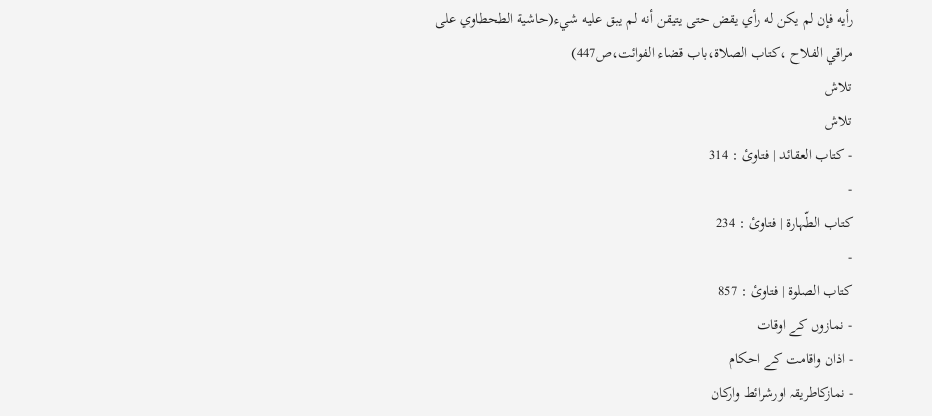رأيه فإن لم يكن له رأي يقض حتى يتيقن أنه لم يبق عليه شيء(حاشية الطحطاوي على مراقي الفلاح ،كتاب الصلاة،باب قضاء الفوائت،ص447)
تلاش
تلاش
- کتاب العقائد | فتاوئ : 314
-
کتاب الطّہارۃ | فتاوئ : 234
-
کتاب الصلوۃ | فتاوئ : 857
- نمازوں کے اوقات
- اذان واقامت کے احکام
- نمازکاطریقہ اورشرائط وارکان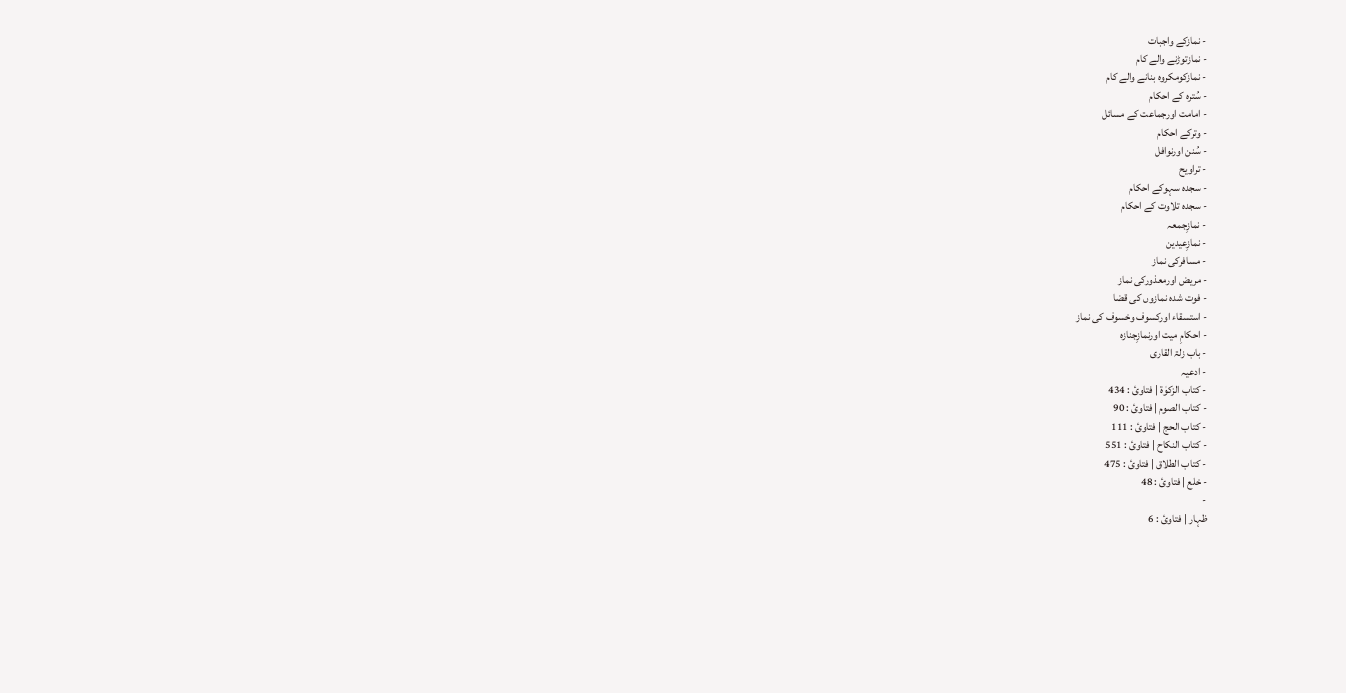- نمازکے واجبات
- نمازتوڑنے والے کام
- نمازکومکروہ بنانے والے کام
- سُترہ کے احکام
- امامت اورجماعت کے مسائل
- وترکے احکام
- سُنن اورنوافل
- تراویح
- سجدہ سہوکے احکام
- سجدہ تلاوت کے احکام
- نمازِجمعہ
- نمازِعیدین
- مسافرکی نماز
- مریض اورمعذورکی نماز
- فوت شدہ نمازوں کی قضا
- استسقاء اورکسوف وخسوف کی نماز
- احکامِ میت اورنمازِجنازہ
- باب زلۃ القاری
- ادعیہ
- کتاب الزکوٰۃ | فتاوئ : 434
- کتاب الصوم | فتاوئ : 90
- کتاب الحج | فتاوئ : 111
- کتاب النکاح | فتاوئ : 551
- کتاب الطلاق | فتاوئ : 475
- خلع | فتاوئ : 48
-
ظہار | فتاوئ : 6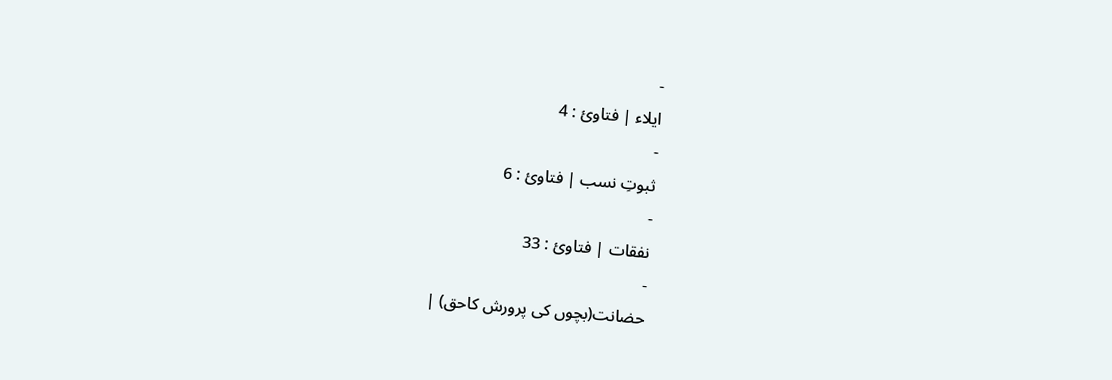-
ایلاء | فتاوئ : 4
-
ثبوتِ نسب | فتاوئ : 6
-
نفقات | فتاوئ : 33
-
حضانت(بچوں کی پرورش کاحق) |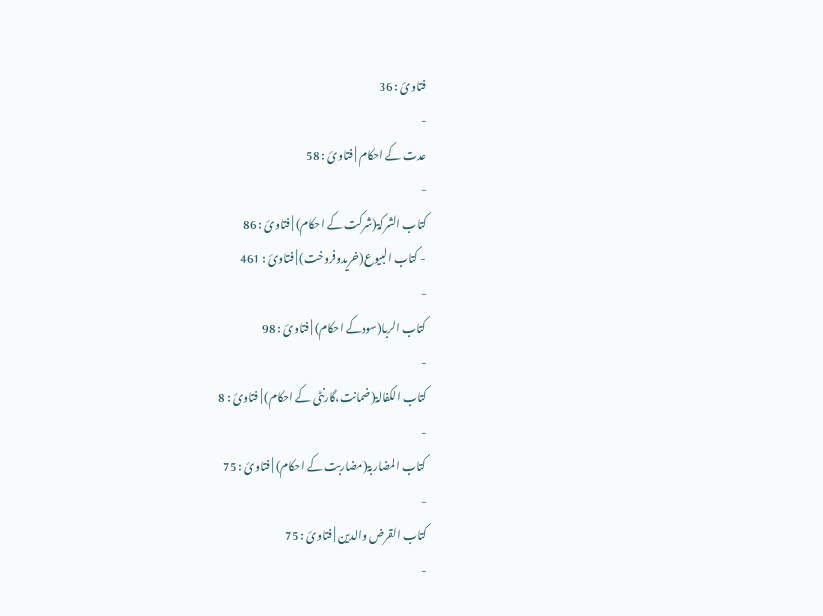فتاوئ : 36
-
عدت کے احکام | فتاوئ : 58
-
کتاب الشرکۃ(شرکت کے احکام) | فتاوئ : 86
- کتاب البیوع(خریدوفروخت) | فتاوئ : 461
-
کتاب الربا(سودکے احکام) | فتاوئ : 98
-
کتاب الکفالۃ(ضمانت،گارنٹی کے احکام) | فتاوئ : 8
-
کتاب المضاربۃ(مضاربت کے احکام) | فتاوئ : 75
-
کتاب القرض والدین | فتاوئ : 75
-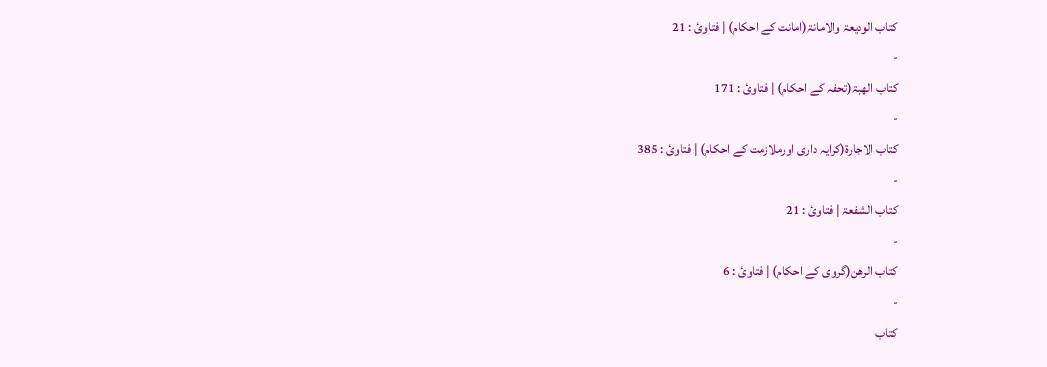کتاب الودیعۃ والامانۃ(امانت کے احکام) | فتاوئ : 21
-
کتاب الھبۃ(تحفہ کے احکام) | فتاوئ : 171
-
کتاب الاجارۃ(کرایہ داری اورملازمت کے احکام) | فتاوئ : 385
-
کتاب الشفعۃ | فتاوئ : 21
-
کتاب الرھن(گروی کے احکام) | فتاوئ : 6
-
کتاب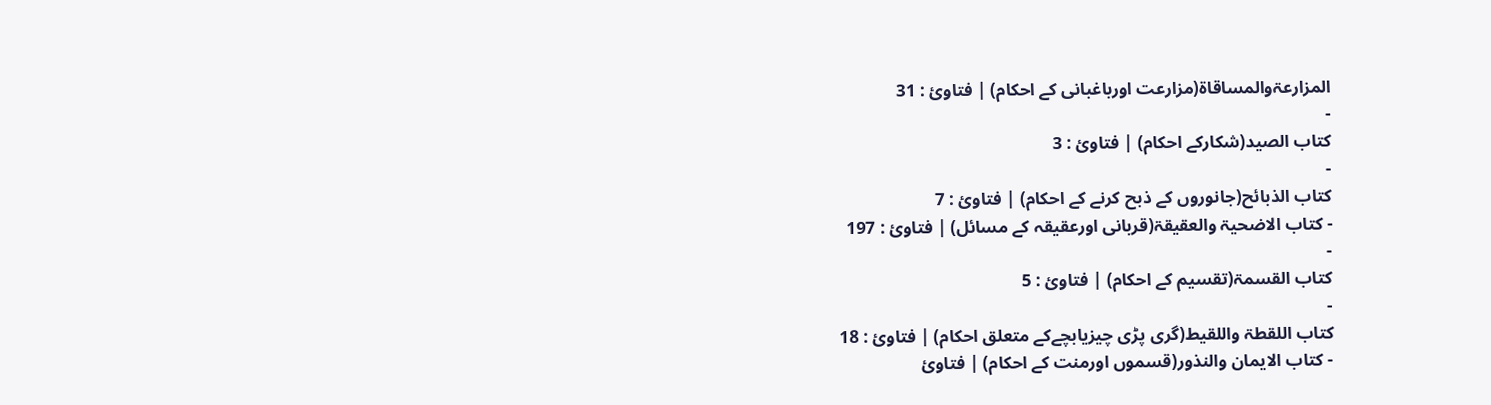المزارعۃوالمساقاۃ(مزارعت اورباغبانی کے احکام) | فتاوئ : 31
-
کتاب الصید(شکارکے احکام) | فتاوئ : 3
-
کتاب الذبائح(جانوروں کے ذبح کرنے کے احکام) | فتاوئ : 7
- کتاب الاضحیۃ والعقیقۃ(قربانی اورعقیقہ کے مسائل) | فتاوئ : 197
-
کتاب القسمۃ(تقسیم کے احکام) | فتاوئ : 5
-
کتاب اللقطۃ واللقيط(گری پڑی چیزيابچےکے متعلق احکام) | فتاوئ : 18
- کتاب الایمان والنذور(قسموں اورمنت کے احکام) | فتاوئ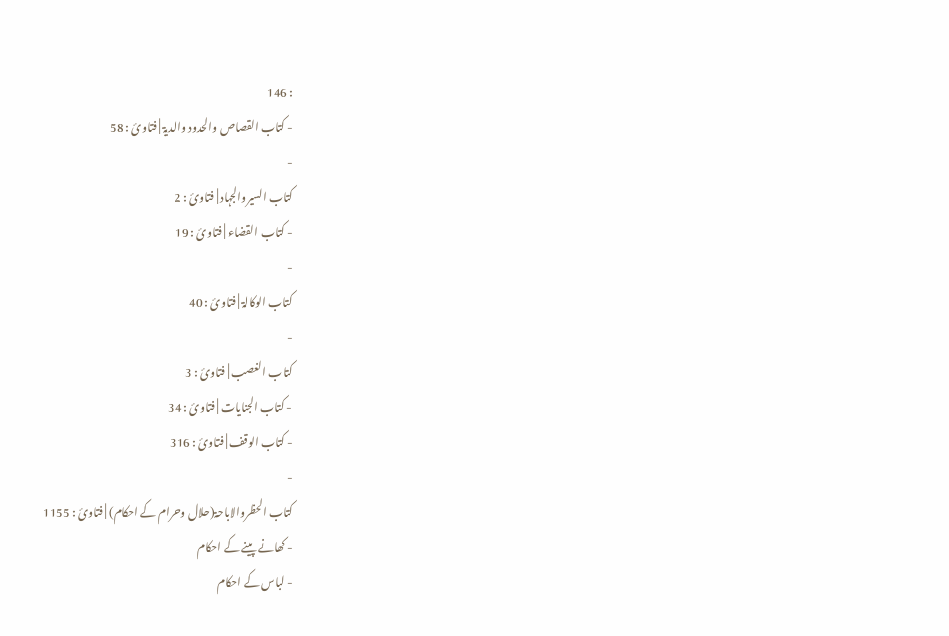: 146
- کتاب القصاص والحدود والدیۃ | فتاوئ : 58
-
کتاب السیروالجہاد | فتاوئ : 2
- کتاب القضاء | فتاوئ : 19
-
کتاب الوکالۃ | فتاوئ : 40
-
کتاب الغصب | فتاوئ : 3
- کتاب الجنایات | فتاوئ : 34
- کتاب الوقف | فتاوئ : 316
-
کتاب الحظروالاباحۃ(حلال وحرام کے احکام) | فتاوئ : 1155
- کھانے پینے کے احکام
- لباس کے احکام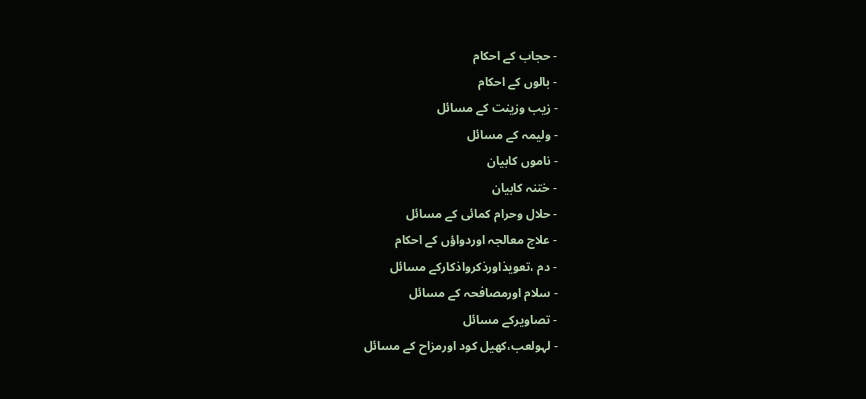- حجاب کے احکام
- بالوں کے احکام
- زیب وزینت کے مسائل
- ولیمہ کے مسائل
- ناموں کابیان
- ختنہ کابیان
- حلال وحرام کمائی کے مسائل
- علاج معالجہ اوردواؤں کے احکام
- دم ،تعویذاورذکرواذکارکے مسائل
- سلام اورمصافحہ کے مسائل
- تصاویرکے مسائل
- لہولعب،کھیل کود اورمزاح کے مسائل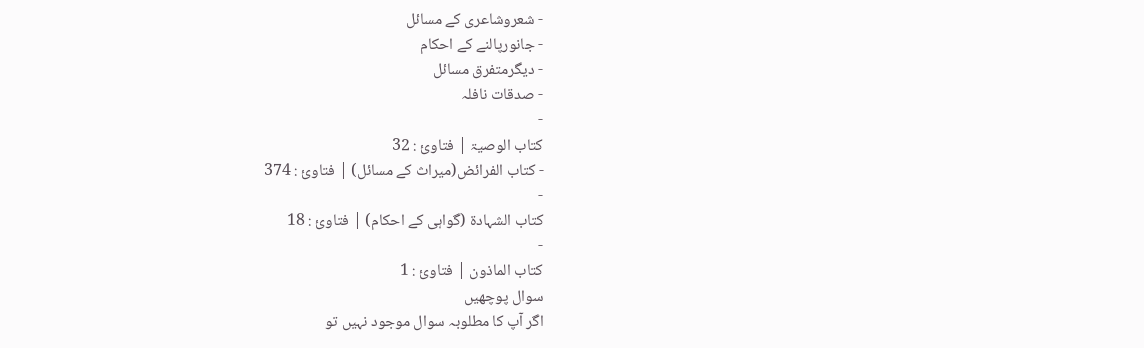- شعروشاعری کے مسائل
- جانورپالنے کے احکام
- دیگرمتفرق مسائل
- صدقات نافلہ
-
کتاب الوصیۃ | فتاوئ : 32
- کتاب الفرائض(میراث کے مسائل) | فتاوئ : 374
-
کتاب الشہادۃ (گواہی کے احکام) | فتاوئ : 18
-
کتاب الماذون | فتاوئ : 1
سوال پوچھیں
اگر آپ کا مطلوبہ سوال موجود نہیں تو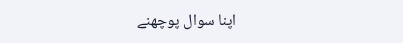اپنا سوال پوچھنے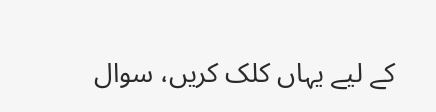کے لیے یہاں کلک کریں، سوال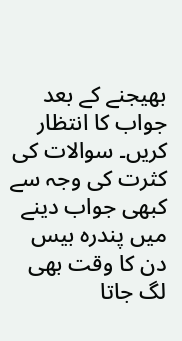بھیجنے کے بعد جواب کا انتظار کریں۔ سوالات کی کثرت کی وجہ سے کبھی جواب دینے میں پندرہ بیس دن کا وقت بھی لگ جاتا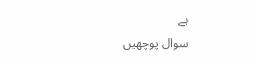ہے
سوال پوچھیں